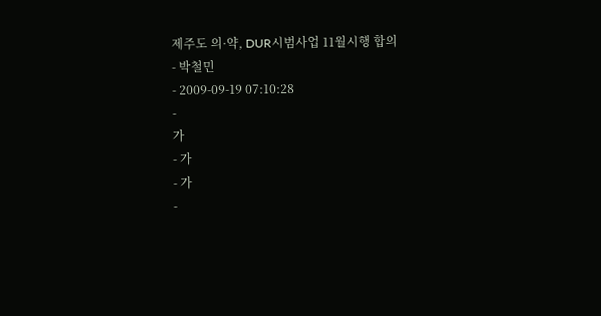제주도 의·약, DUR시범사업 11월시행 합의
- 박철민
- 2009-09-19 07:10:28
-
가
- 가
- 가
-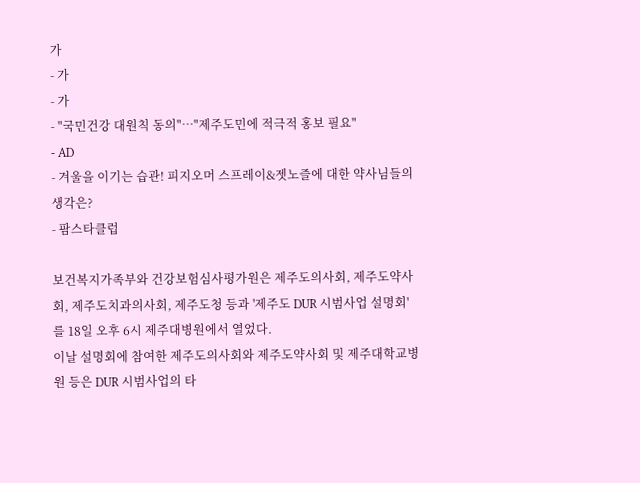가
- 가
- 가
- "국민건강 대원칙 동의"…"제주도민에 적극적 홍보 필요"
- AD
- 겨울을 이기는 습관! 피지오머 스프레이&젯노즐에 대한 약사님들의 생각은?
- 팜스타클럽

보건복지가족부와 건강보험심사평가원은 제주도의사회, 제주도약사회, 제주도치과의사회, 제주도청 등과 '제주도 DUR 시범사업 설명회'를 18일 오후 6시 제주대병원에서 열었다.
이날 설명회에 참여한 제주도의사회와 제주도약사회 및 제주대학교병원 등은 DUR 시범사업의 타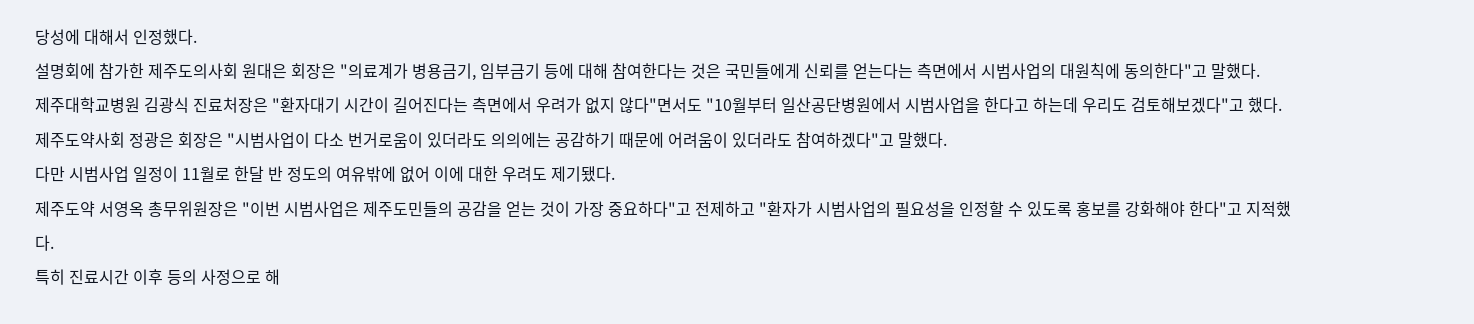당성에 대해서 인정했다.
설명회에 참가한 제주도의사회 원대은 회장은 "의료계가 병용금기, 임부금기 등에 대해 참여한다는 것은 국민들에게 신뢰를 얻는다는 측면에서 시범사업의 대원칙에 동의한다"고 말했다.
제주대학교병원 김광식 진료처장은 "환자대기 시간이 길어진다는 측면에서 우려가 없지 않다"면서도 "10월부터 일산공단병원에서 시범사업을 한다고 하는데 우리도 검토해보겠다"고 했다.
제주도약사회 정광은 회장은 "시범사업이 다소 번거로움이 있더라도 의의에는 공감하기 때문에 어려움이 있더라도 참여하겠다"고 말했다.
다만 시범사업 일정이 11월로 한달 반 정도의 여유밖에 없어 이에 대한 우려도 제기됐다.
제주도약 서영옥 총무위원장은 "이번 시범사업은 제주도민들의 공감을 얻는 것이 가장 중요하다"고 전제하고 "환자가 시범사업의 필요성을 인정할 수 있도록 홍보를 강화해야 한다"고 지적했다.
특히 진료시간 이후 등의 사정으로 해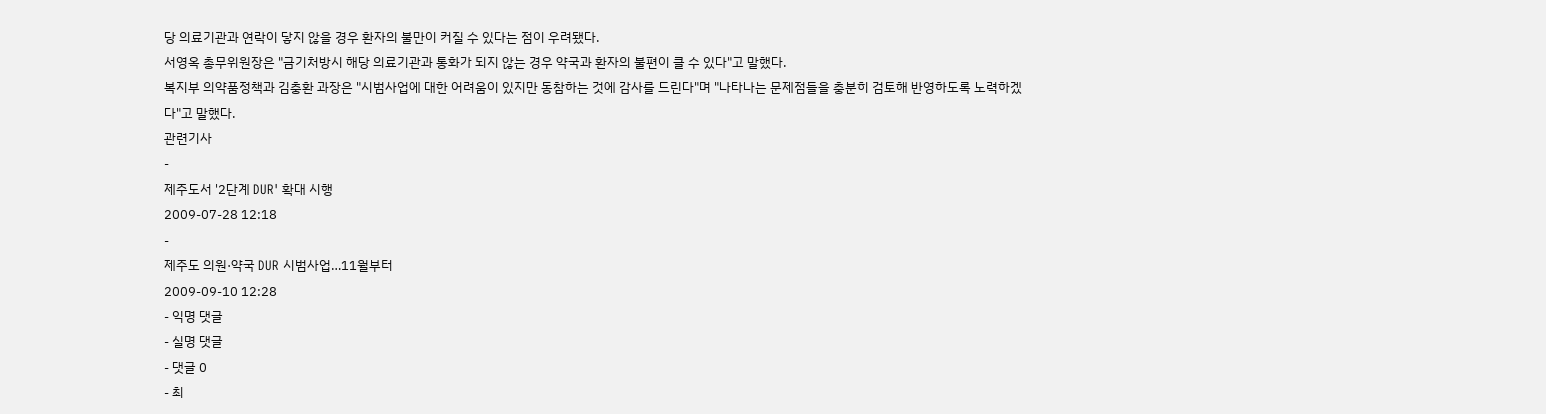당 의료기관과 연락이 닿지 않을 경우 환자의 불만이 커질 수 있다는 점이 우려됐다.
서영옥 총무위원장은 "금기처방시 해당 의료기관과 통화가 되지 않는 경우 약국과 환자의 불편이 클 수 있다"고 말했다.
복지부 의약품정책과 김충환 과장은 "시범사업에 대한 어려움이 있지만 동참하는 것에 감사를 드린다"며 "나타나는 문제점들을 충분히 검토해 반영하도록 노력하겠다"고 말했다.
관련기사
-
제주도서 '2단계 DUR' 확대 시행
2009-07-28 12:18
-
제주도 의원·약국 DUR 시범사업…11월부터
2009-09-10 12:28
- 익명 댓글
- 실명 댓글
- 댓글 0
- 최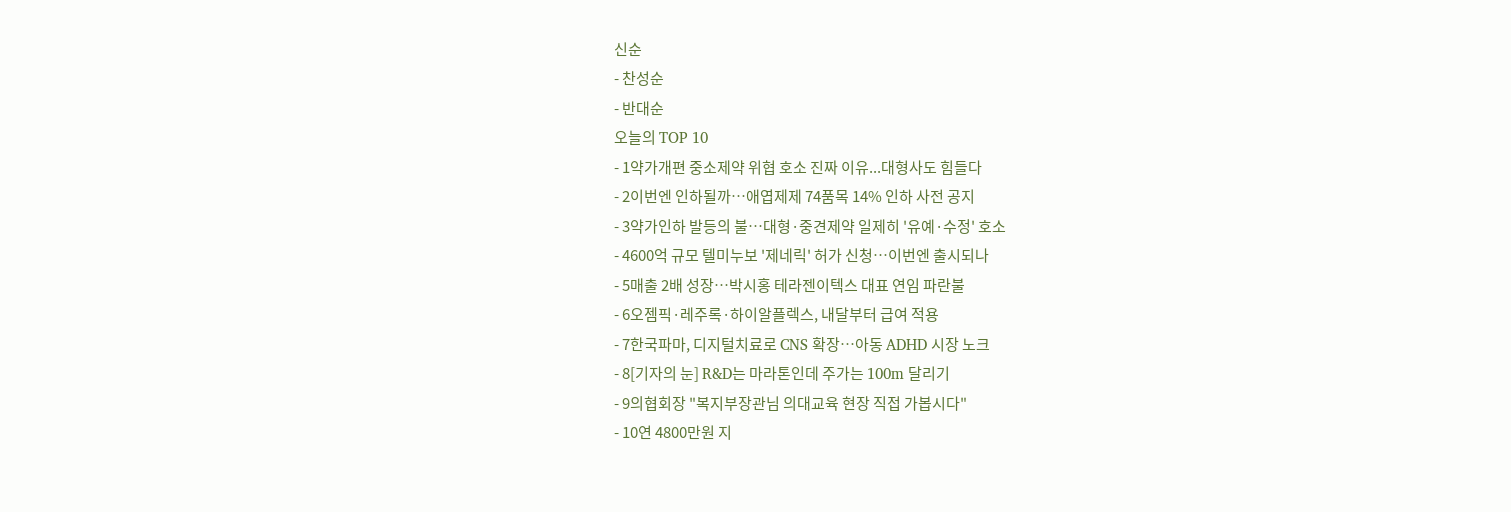신순
- 찬성순
- 반대순
오늘의 TOP 10
- 1약가개편 중소제약 위협 호소 진짜 이유...대형사도 힘들다
- 2이번엔 인하될까…애엽제제 74품목 14% 인하 사전 공지
- 3약가인하 발등의 불…대형·중견제약 일제히 '유예·수정' 호소
- 4600억 규모 텔미누보 '제네릭' 허가 신청…이번엔 출시되나
- 5매출 2배 성장…박시홍 테라젠이텍스 대표 연임 파란불
- 6오젬픽·레주록·하이알플렉스, 내달부터 급여 적용
- 7한국파마, 디지털치료로 CNS 확장…아동 ADHD 시장 노크
- 8[기자의 눈] R&D는 마라톤인데 주가는 100m 달리기
- 9의협회장 "복지부장관님 의대교육 현장 직접 가봅시다"
- 10연 4800만원 지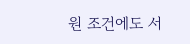원 조건에도 서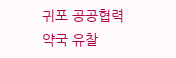귀포 공공협력약국 유찰